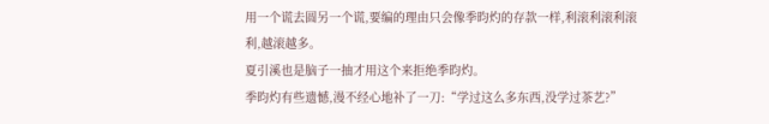用一个谎去圆另一个谎,要编的理由只会像季昀灼的存款一样,利滚利滚利滚利,越滚越多。
夏引溪也是脑子一抽才用这个来拒绝季昀灼。
季昀灼有些遗憾,漫不经心地补了一刀:“学过这么多东西,没学过茶艺?”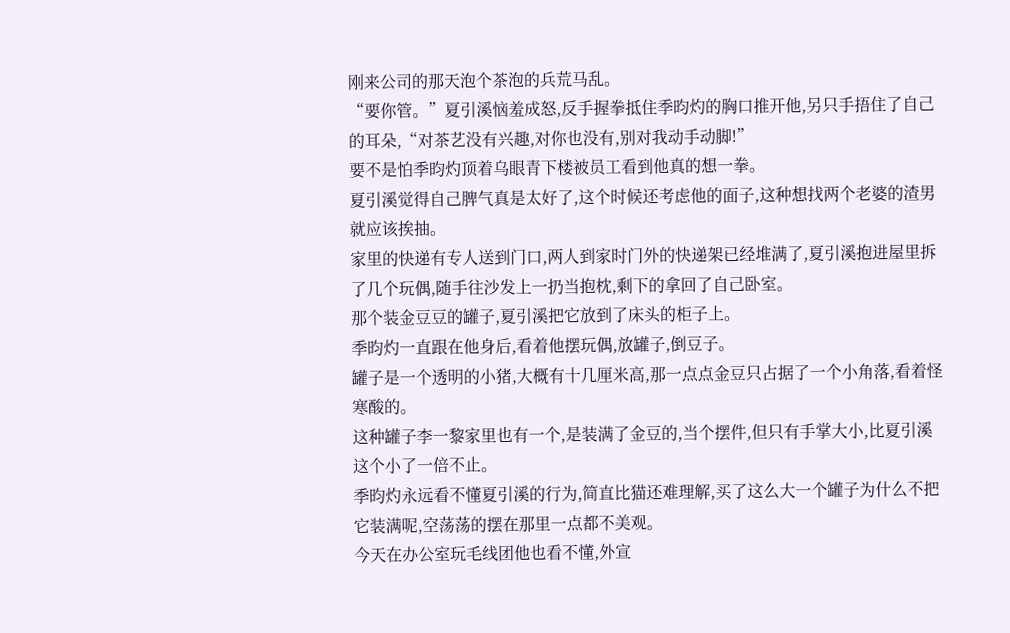刚来公司的那天泡个茶泡的兵荒马乱。
“要你管。”夏引溪恼羞成怒,反手握拳抵住季昀灼的胸口推开他,另只手捂住了自己的耳朵,“对茶艺没有兴趣,对你也没有,别对我动手动脚!”
要不是怕季昀灼顶着乌眼青下楼被员工看到他真的想一拳。
夏引溪觉得自己脾气真是太好了,这个时候还考虑他的面子,这种想找两个老婆的渣男就应该挨抽。
家里的快递有专人送到门口,两人到家时门外的快递架已经堆满了,夏引溪抱进屋里拆了几个玩偶,随手往沙发上一扔当抱枕,剩下的拿回了自己卧室。
那个装金豆豆的罐子,夏引溪把它放到了床头的柜子上。
季昀灼一直跟在他身后,看着他摆玩偶,放罐子,倒豆子。
罐子是一个透明的小猪,大概有十几厘米高,那一点点金豆只占据了一个小角落,看着怪寒酸的。
这种罐子李一黎家里也有一个,是装满了金豆的,当个摆件,但只有手掌大小,比夏引溪这个小了一倍不止。
季昀灼永远看不懂夏引溪的行为,简直比猫还难理解,买了这么大一个罐子为什么不把它装满呢,空荡荡的摆在那里一点都不美观。
今天在办公室玩毛线团他也看不懂,外宣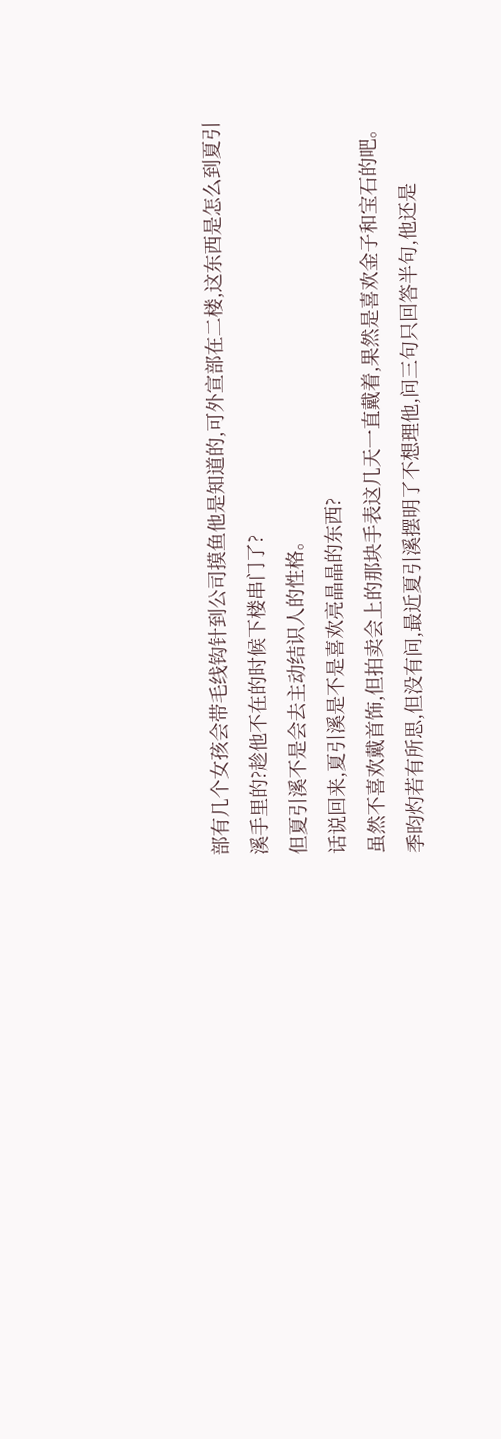部有几个女孩会带毛线钩针到公司摸鱼他是知道的,可外宣部在二楼,这东西是怎么到夏引溪手里的?趁他不在的时候下楼串门了?
但夏引溪不是会去主动结识人的性格。
话说回来,夏引溪是不是喜欢亮晶晶的东西?
虽然不喜欢戴首饰,但拍卖会上的那块手表这几天一直戴着,果然是喜欢金子和宝石的吧。
季昀灼若有所思,但没有问,最近夏引溪摆明了不想理他,问三句只回答半句,他还是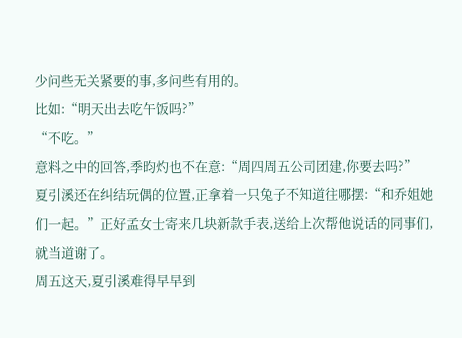少问些无关紧要的事,多问些有用的。
比如:“明天出去吃午饭吗?”
“不吃。”
意料之中的回答,季昀灼也不在意:“周四周五公司团建,你要去吗?”
夏引溪还在纠结玩偶的位置,正拿着一只兔子不知道往哪摆:“和乔姐她们一起。”正好孟女士寄来几块新款手表,送给上次帮他说话的同事们,就当道谢了。
周五这天,夏引溪难得早早到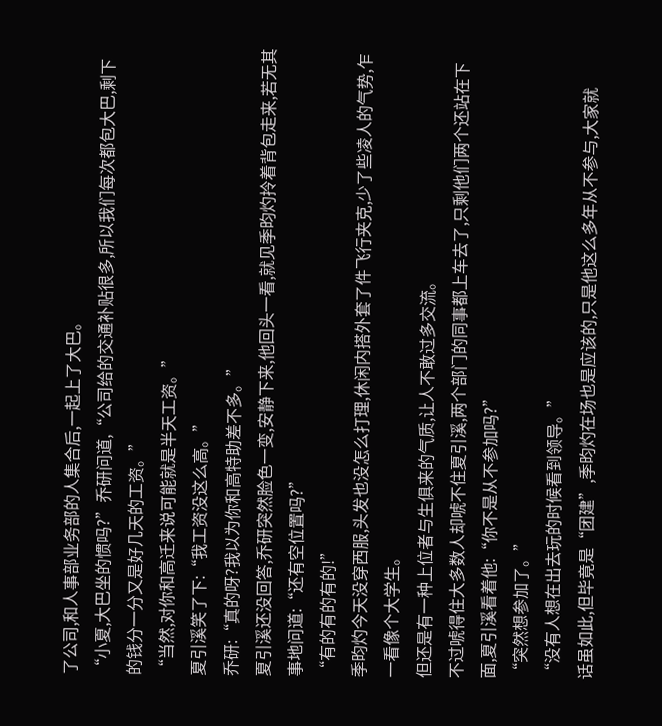了公司,和人事部业务部的人集合后,一起上了大巴。
“小夏,大巴坐的惯吗?”乔研问道,“公司给的交通补贴很多,所以我们每次都包大巴,剩下的钱分一分又是好几天的工资。”
“当然,对你和高迁来说可能就是半天工资。”
夏引溪笑了下:“我工资没这么高。”
乔研:“真的呀?我以为你和高特助差不多。”
夏引溪还没回答,乔研突然脸色一变,安静下来,他回头一看,就见季昀灼拎着背包走来,若无其事地问道:“还有空位置吗?”
“有的有的有的!”
季昀灼今天没穿西服,头发也没怎么打理,休闲内搭外套了件飞行夹克,少了些凌人的气势,乍一看像个大学生。
但还是有一种上位者与生俱来的气质,让人不敢过多交流。
不过唬得住大多数人却唬不住夏引溪,两个部门的同事都上车去了,只剩他们两个还站在下面,夏引溪看着他:“你不是从不参加吗?”
“突然想参加了。”
“没有人想在出去玩的时候看到领导。”
话虽如此,但毕竟是“团建”,季昀灼在场也是应该的,只是他这么多年从不参与,大家就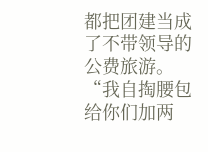都把团建当成了不带领导的公费旅游。
“我自掏腰包给你们加两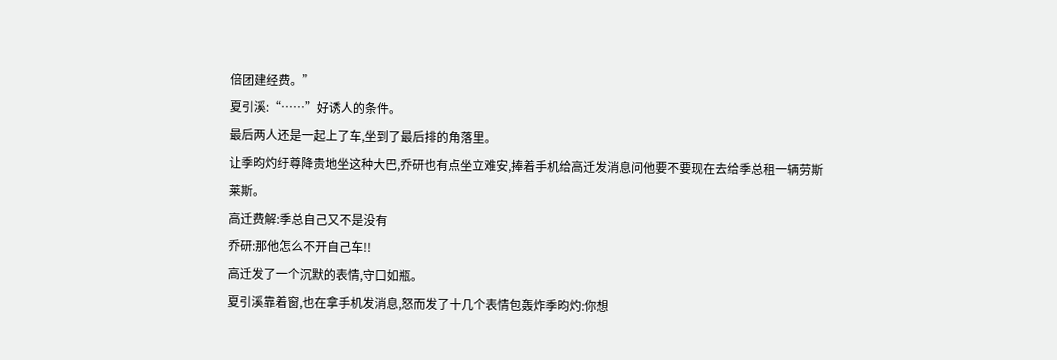倍团建经费。”
夏引溪:“……”好诱人的条件。
最后两人还是一起上了车,坐到了最后排的角落里。
让季昀灼纡尊降贵地坐这种大巴,乔研也有点坐立难安,捧着手机给高迁发消息问他要不要现在去给季总租一辆劳斯莱斯。
高迁费解:季总自己又不是没有
乔研:那他怎么不开自己车!!
高迁发了一个沉默的表情,守口如瓶。
夏引溪靠着窗,也在拿手机发消息,怒而发了十几个表情包轰炸季昀灼:你想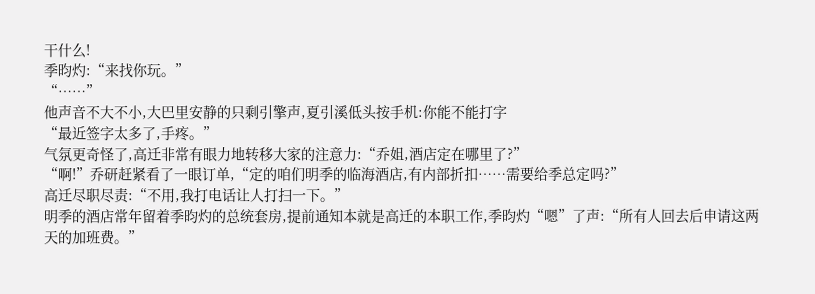干什么!
季昀灼:“来找你玩。”
“……”
他声音不大不小,大巴里安静的只剩引擎声,夏引溪低头按手机:你能不能打字
“最近签字太多了,手疼。”
气氛更奇怪了,高迁非常有眼力地转移大家的注意力:“乔姐,酒店定在哪里了?”
“啊!”乔研赶紧看了一眼订单,“定的咱们明季的临海酒店,有内部折扣……需要给季总定吗?”
高迁尽职尽责:“不用,我打电话让人打扫一下。”
明季的酒店常年留着季昀灼的总统套房,提前通知本就是高迁的本职工作,季昀灼“嗯”了声:“所有人回去后申请这两天的加班费。”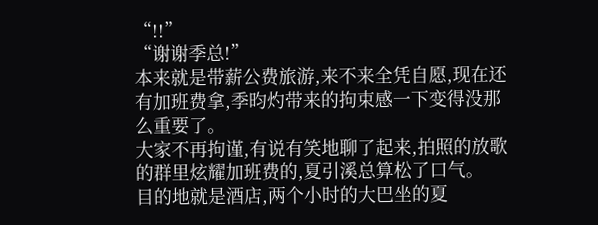“!!”
“谢谢季总!”
本来就是带薪公费旅游,来不来全凭自愿,现在还有加班费拿,季昀灼带来的拘束感一下变得没那么重要了。
大家不再拘谨,有说有笑地聊了起来,拍照的放歌的群里炫耀加班费的,夏引溪总算松了口气。
目的地就是酒店,两个小时的大巴坐的夏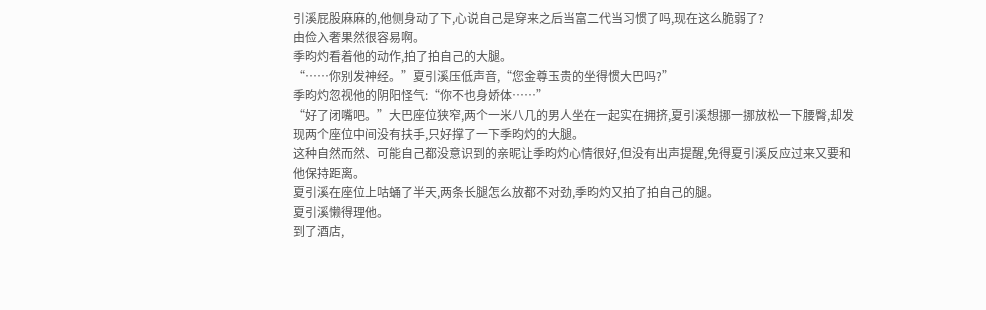引溪屁股麻麻的,他侧身动了下,心说自己是穿来之后当富二代当习惯了吗,现在这么脆弱了?
由俭入奢果然很容易啊。
季昀灼看着他的动作,拍了拍自己的大腿。
“……你别发神经。”夏引溪压低声音,“您金尊玉贵的坐得惯大巴吗?”
季昀灼忽视他的阴阳怪气:“你不也身娇体……”
“好了闭嘴吧。”大巴座位狭窄,两个一米八几的男人坐在一起实在拥挤,夏引溪想挪一挪放松一下腰臀,却发现两个座位中间没有扶手,只好撑了一下季昀灼的大腿。
这种自然而然、可能自己都没意识到的亲昵让季昀灼心情很好,但没有出声提醒,免得夏引溪反应过来又要和他保持距离。
夏引溪在座位上咕蛹了半天,两条长腿怎么放都不对劲,季昀灼又拍了拍自己的腿。
夏引溪懒得理他。
到了酒店,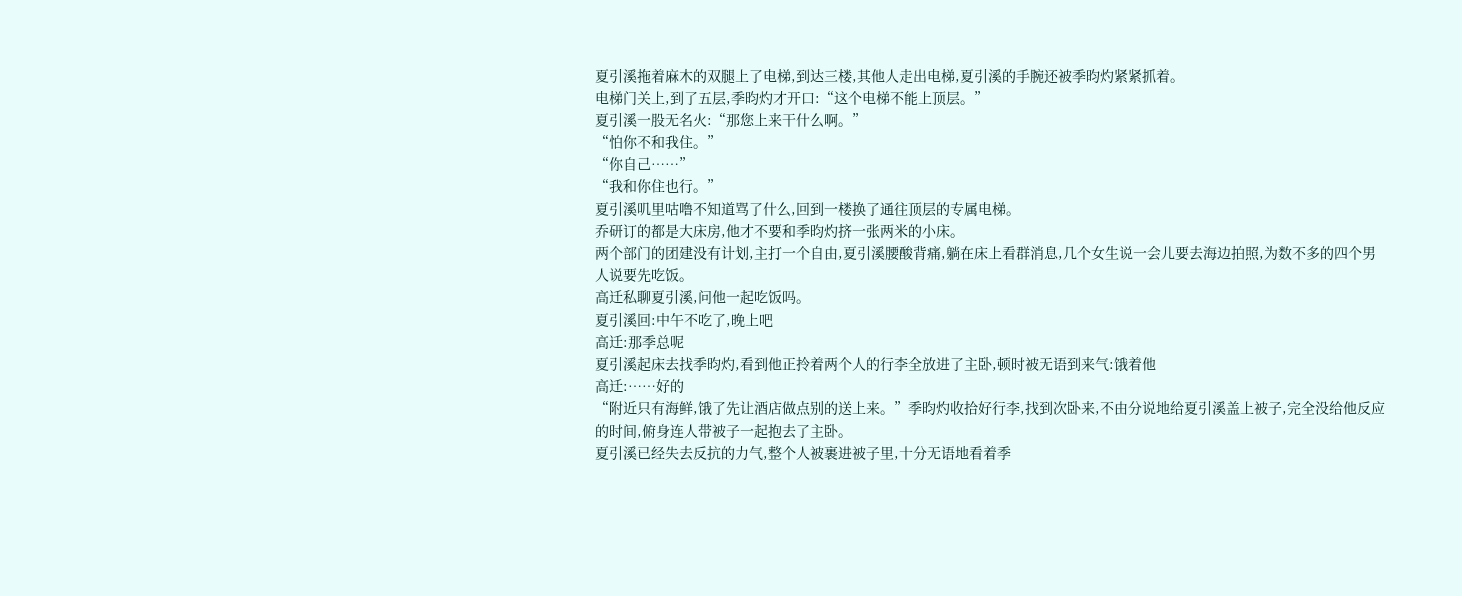夏引溪拖着麻木的双腿上了电梯,到达三楼,其他人走出电梯,夏引溪的手腕还被季昀灼紧紧抓着。
电梯门关上,到了五层,季昀灼才开口:“这个电梯不能上顶层。”
夏引溪一股无名火:“那您上来干什么啊。”
“怕你不和我住。”
“你自己……”
“我和你住也行。”
夏引溪叽里咕噜不知道骂了什么,回到一楼换了通往顶层的专属电梯。
乔研订的都是大床房,他才不要和季昀灼挤一张两米的小床。
两个部门的团建没有计划,主打一个自由,夏引溪腰酸背痛,躺在床上看群消息,几个女生说一会儿要去海边拍照,为数不多的四个男人说要先吃饭。
高迁私聊夏引溪,问他一起吃饭吗。
夏引溪回:中午不吃了,晚上吧
高迁:那季总呢
夏引溪起床去找季昀灼,看到他正拎着两个人的行李全放进了主卧,顿时被无语到来气:饿着他
高迁:……好的
“附近只有海鲜,饿了先让酒店做点别的送上来。”季昀灼收拾好行李,找到次卧来,不由分说地给夏引溪盖上被子,完全没给他反应的时间,俯身连人带被子一起抱去了主卧。
夏引溪已经失去反抗的力气,整个人被裹进被子里,十分无语地看着季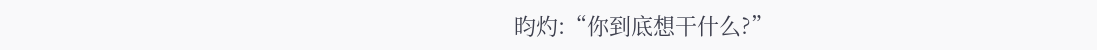昀灼:“你到底想干什么?”